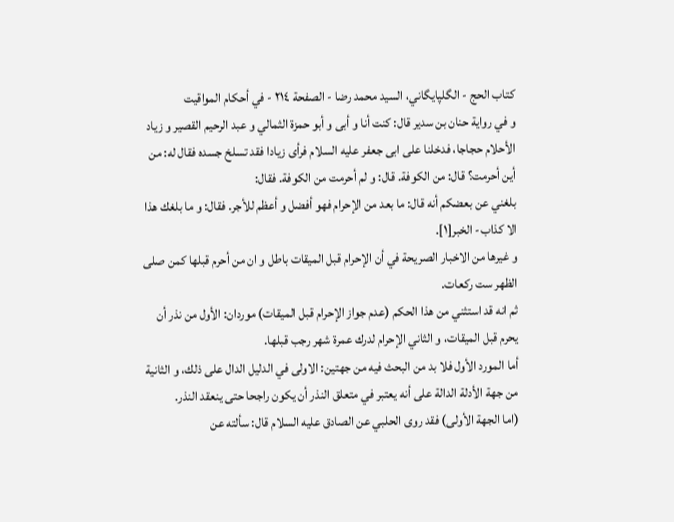كتاب الحج - الگلپايگاني، السيد محمد رضا - الصفحة ٢١٤ - في أحكام المواقيت
و في رواية حنان بن سدير قال: كنت أنا و أبى و أبو حمزة الثمالي و عبد الرحيم القصير و زياد الأحلام حجاجا، فدخلنا على ابى جعفر عليه السلام فرأى زيادا فقد تسلخ جسده فقال له: من أين أحرمت؟ قال: من الكوفة. قال: و لم أحرمت من الكوفة. فقال:
بلغني عن بعضكم أنه قال: ما بعد من الإحرام فهو أفضل و أعظم للأجر. فقال: و ما بلغك هذا الا كذاب- الخبر[١].
و غيرها من الاخبار الصريحة في أن الإحرام قبل الميقات باطل و ان من أحرم قبلها كمن صلى الظهر ست ركعات.
ثم انه قد استثني من هذا الحكم (عدم جواز الإحرام قبل الميقات) موردان: الأول من نذر أن يحرم قبل الميقات، و الثاني الإحرام لدرك عمرة شهر رجب قبلها.
أما المورد الأول فلا بد من البحث فيه من جهتين: الاولى في الدليل الدال على ذلك، و الثانية من جهة الأدلة الدالة على أنه يعتبر في متعلق النذر أن يكون راجحا حتى ينعقد النذر.
(اما الجهة الأولى) فقد روى الحلبي عن الصادق عليه السلام قال: سألته عن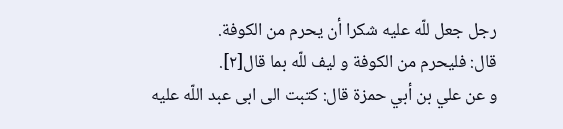رجل جعل للّه عليه شكرا أن يحرم من الكوفة.
قال: فليحرم من الكوفة و ليف للّه بما قال[٢].
و عن علي بن أبي حمزة قال: كتبت الى ابى عبد اللّه عليه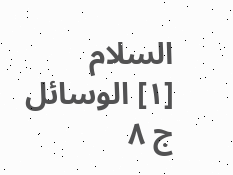السلام
[١] الوسائل ج ٨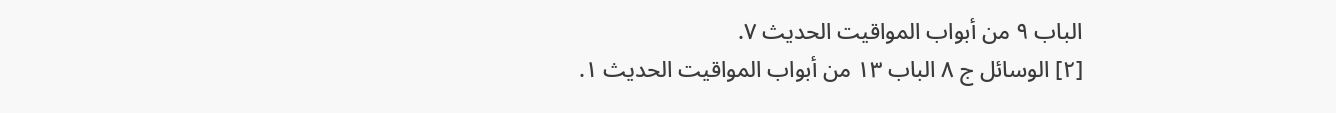الباب ٩ من أبواب المواقيت الحديث ٧.
[٢] الوسائل ج ٨ الباب ١٣ من أبواب المواقيت الحديث ١.